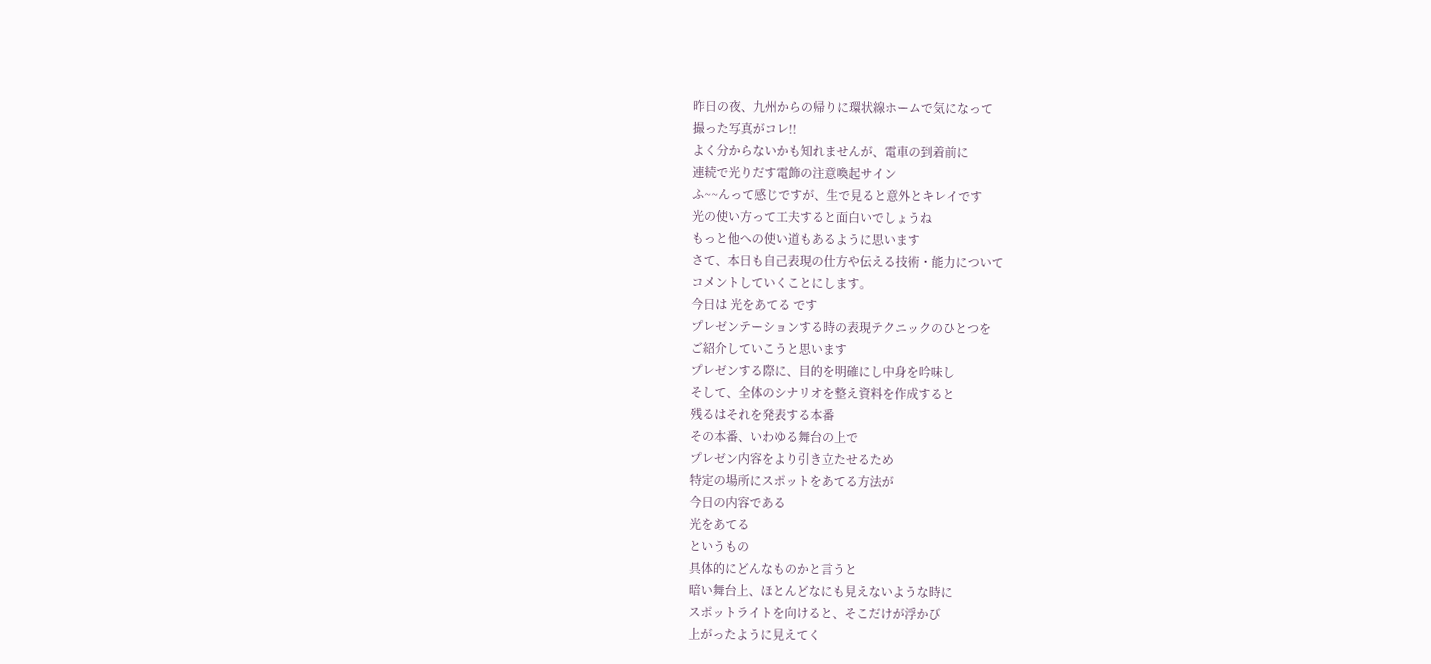昨日の夜、九州からの帰りに環状線ホームで気になって
撮った写真がコレ!!
よく分からないかも知れませんが、電車の到着前に
連続で光りだす電飾の注意喚起サイン
ふ~~んって感じですが、生で見ると意外とキレイです
光の使い方って工夫すると面白いでしょうね
もっと他への使い道もあるように思います
さて、本日も自己表現の仕方や伝える技術・能力について
コメントしていくことにします。
今日は 光をあてる です
プレゼンテーションする時の表現テクニックのひとつを
ご紹介していこうと思います
プレゼンする際に、目的を明確にし中身を吟味し
そして、全体のシナリオを整え資料を作成すると
残るはそれを発表する本番
その本番、いわゆる舞台の上で
プレゼン内容をより引き立たせるため
特定の場所にスポットをあてる方法が
今日の内容である
光をあてる
というもの
具体的にどんなものかと言うと
暗い舞台上、ほとんどなにも見えないような時に
スポットライトを向けると、そこだけが浮かび
上がったように見えてく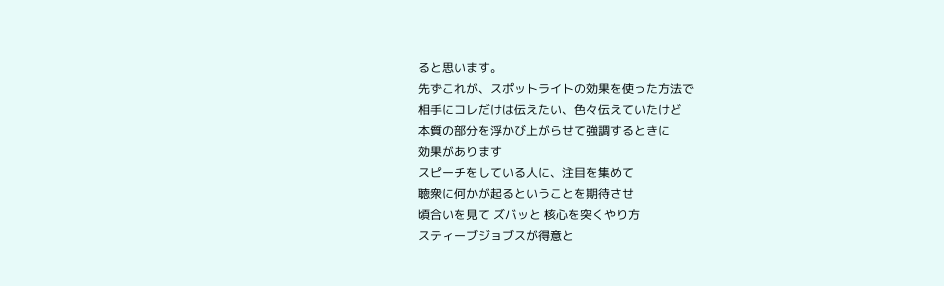ると思います。
先ずこれが、スポットライトの効果を使った方法で
相手にコレだけは伝えたい、色々伝えていたけど
本質の部分を浮かび上がらせて強調するときに
効果があります
スピーチをしている人に、注目を集めて
聴衆に何かが起るということを期待させ
頃合いを見て ズバッと 核心を突くやり方
スティーブジョブスが得意と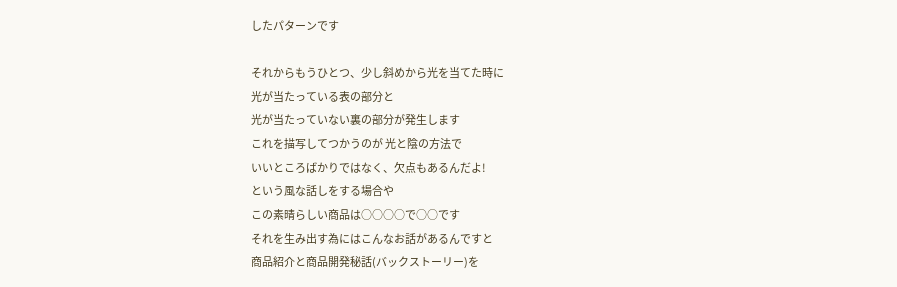したパターンです

それからもうひとつ、少し斜めから光を当てた時に
光が当たっている表の部分と
光が当たっていない裏の部分が発生します
これを描写してつかうのが 光と陰の方法で
いいところばかりではなく、欠点もあるんだよ!
という風な話しをする場合や
この素晴らしい商品は○○○○で○○です
それを生み出す為にはこんなお話があるんですと
商品紹介と商品開発秘話(バックストーリー)を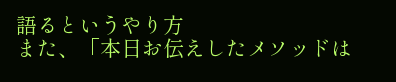語るというやり方
また、「本日お伝えしたメソッドは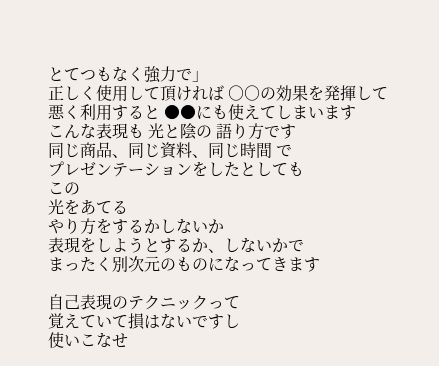とてつもなく強力で」
正しく使用して頂ければ ○○の効果を発揮して
悪く利用すると ●●にも使えてしまいます
こんな表現も 光と陰の 語り方です
同じ商品、同じ資料、同じ時間 で
プレゼンテーションをしたとしても
この
光をあてる
やり方をするかしないか
表現をしようとするか、しないかで
まったく別次元のものになってきます

自己表現のテクニックって
覚えていて損はないですし
使いこなせ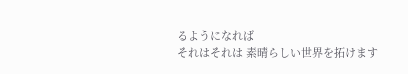るようになれば
それはそれは 素晴らしい世界を拓けます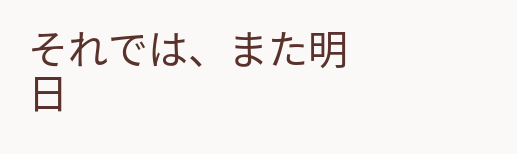それでは、また明日